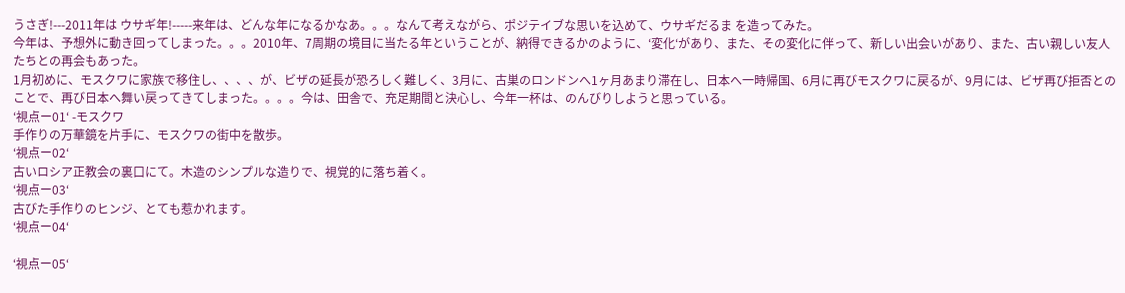うさぎ!---2011年は ウサギ年!-----来年は、どんな年になるかなあ。。。なんて考えながら、ポジテイブな思いを込めて、ウサギだるま を造ってみた。
今年は、予想外に動き回ってしまった。。。2010年、7周期の境目に当たる年ということが、納得できるかのように、‘変化‘があり、また、その変化に伴って、新しい出会いがあり、また、古い親しい友人たちとの再会もあった。
1月初めに、モスクワに家族で移住し、、、、が、ビザの延長が恐ろしく難しく、3月に、古巣のロンドンへ1ヶ月あまり滞在し、日本へ一時帰国、6月に再びモスクワに戻るが、9月には、ビザ再び拒否とのことで、再び日本へ舞い戻ってきてしまった。。。。今は、田舎で、充足期間と決心し、今年一杯は、のんびりしようと思っている。
‘視点ー01‘ -モスクワ
手作りの万華鏡を片手に、モスクワの街中を散歩。
‘視点ー02‘
古いロシア正教会の裏口にて。木造のシンプルな造りで、視覚的に落ち着く。
‘視点ー03‘
古びた手作りのヒンジ、とても惹かれます。
‘視点ー04‘

‘視点ー05‘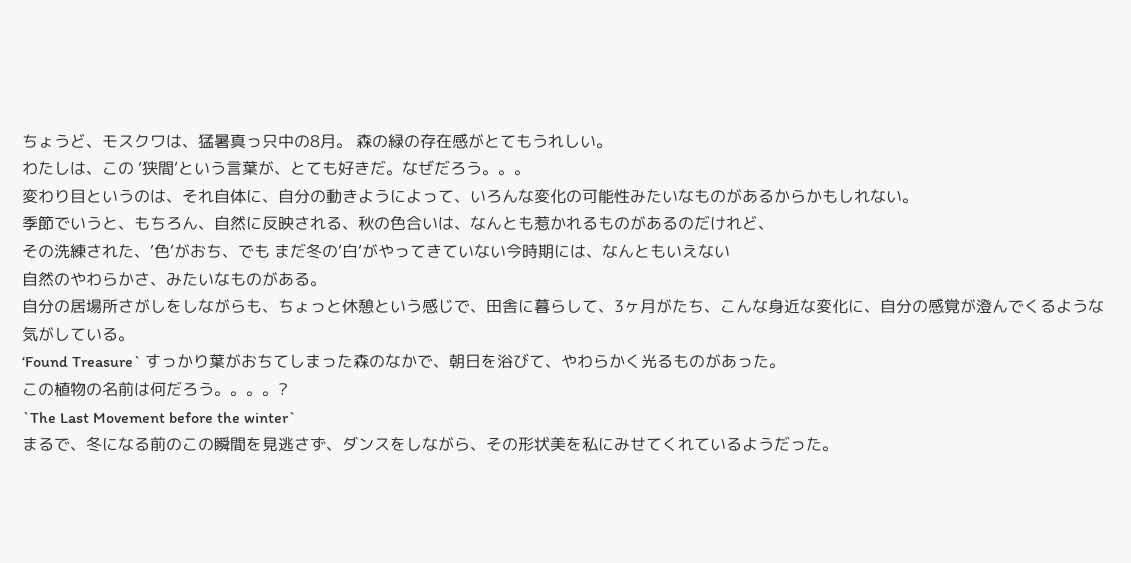ちょうど、モスクワは、猛暑真っ只中の8月。 森の緑の存在感がとてもうれしい。
わたしは、この ‘狭間‘という言葉が、とても好きだ。なぜだろう。。。
変わり目というのは、それ自体に、自分の動きようによって、いろんな変化の可能性みたいなものがあるからかもしれない。
季節でいうと、もちろん、自然に反映される、秋の色合いは、なんとも惹かれるものがあるのだけれど、
その洗練された、‘色‘がおち、でも まだ冬の‘白‘がやってきていない今時期には、なんともいえない
自然のやわらかさ、みたいなものがある。
自分の居場所さがしをしながらも、ちょっと休憩という感じで、田舎に暮らして、3ヶ月がたち、こんな身近な変化に、自分の感覚が澄んでくるような気がしている。
‘Found Treasure` すっかり葉がおちてしまった森のなかで、朝日を浴びて、やわらかく光るものがあった。
この植物の名前は何だろう。。。。?
`The Last Movement before the winter`
まるで、冬になる前のこの瞬間を見逃さず、ダンスをしながら、その形状美を私にみせてくれているようだった。